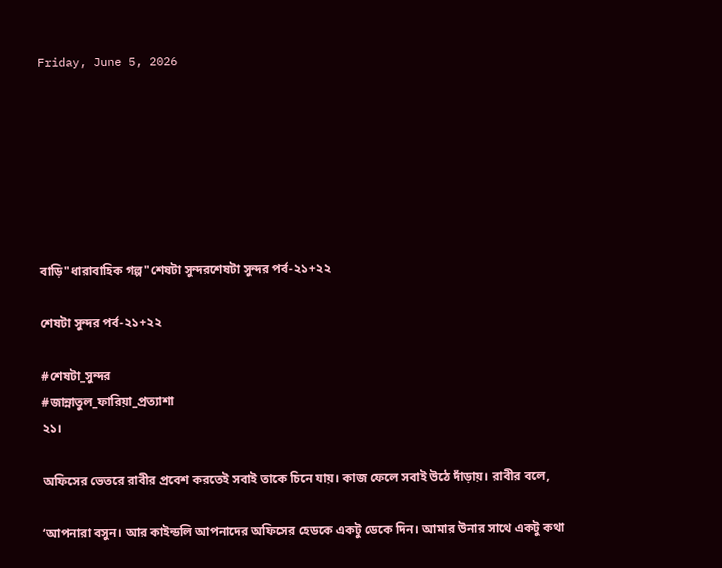Friday, June 5, 2026







বাড়ি"ধারাবাহিক গল্প"শেষটা সুন্দরশেষটা সুন্দর পর্ব-২১+২২

শেষটা সুন্দর পর্ব-২১+২২

#শেষটা_সুন্দর
#জান্নাতুল_ফারিয়া_প্রত্যাশা
২১।

অফিসের ভেতরে রাবীর প্রবেশ করতেই সবাই তাকে চিনে যায়। কাজ ফেলে সবাই উঠে দাঁড়ায়। রাবীর বলে,

‘আপনারা বসুন। আর কাইন্ডলি আপনাদের অফিসের হেডকে একটু ডেকে দিন। আমার উনার সাথে একটু কথা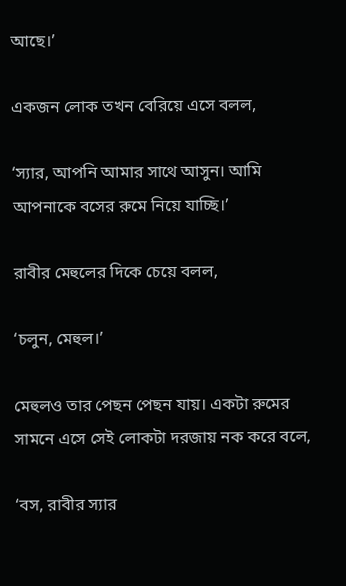আছে।’

একজন লোক তখন বেরিয়ে এসে বলল,

‘স্যার, আপনি আমার সাথে আসুন। আমি আপনাকে বসের রুমে নিয়ে যাচ্ছি।’

রাবীর মেহুলের দিকে চেয়ে বলল,

‘চলুন, মেহুল।’

মেহুলও তার পেছন পেছন যায়। একটা রুমের সামনে এসে সেই লোকটা দরজায় নক করে বলে,

‘বস, রাবীর স্যার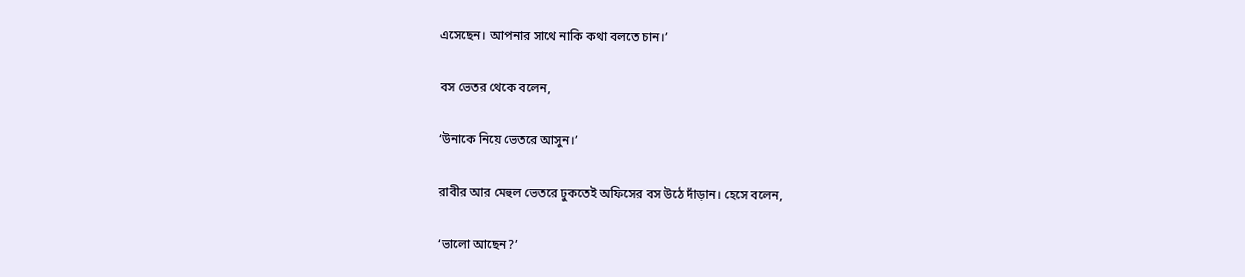এসেছেন। আপনার সাথে নাকি কথা বলতে চান।’

বস ভেতর থেকে বলেন,

‘উনাকে নিয়ে ভেতরে আসুন।’

রাবীর আর মেহুল ভেতরে ঢুকতেই অফিসের বস উঠে দাঁড়ান। হেসে বলেন,

‘ভালো আছেন?’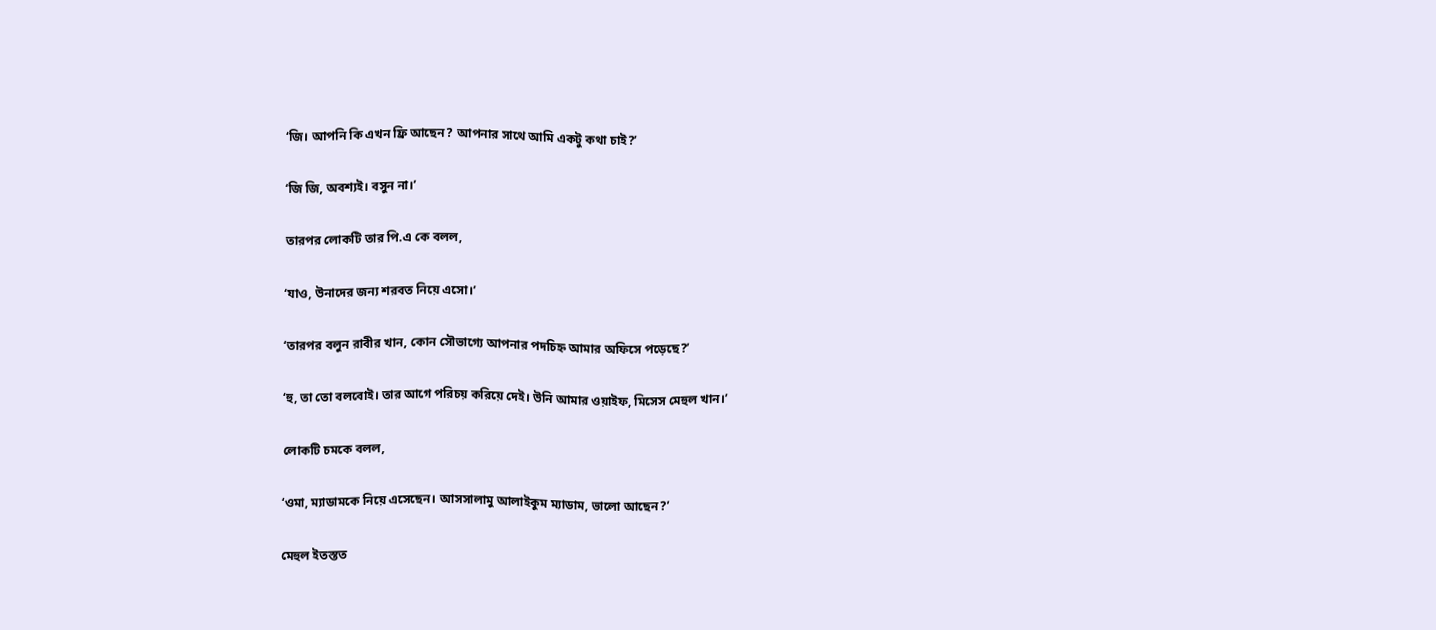‘জি। আপনি কি এখন ফ্রি আছেন? আপনার সাথে আমি একটু কথা চাই?’

‘জি জি, অবশ্যই। বসুন না।’

তারপর লোকটি তার পি.এ কে বলল,

‘যাও, উনাদের জন্য শরবত নিয়ে এসো।’

‘তারপর বলুন রাবীর খান, কোন সৌভাগ্যে আপনার পদচিহ্ন আমার অফিসে পড়েছে?’

‘হু, তা তো বলবোই। তার আগে পরিচয় করিয়ে দেই। উনি আমার ওয়াইফ, মিসেস মেহুল খান।’

লোকটি চমকে বলল,

‘ওমা, ম্যাডামকে নিয়ে এসেছেন। আসসালামু আলাইকুম ম্যাডাম, ভালো আছেন?’

মেহুল ইতস্তত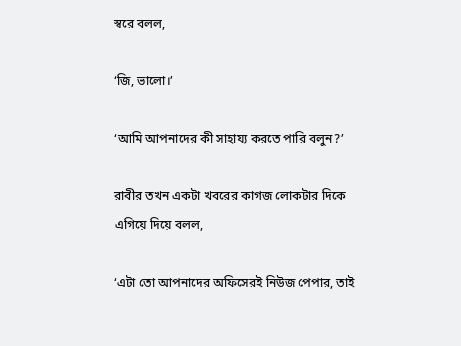স্বরে বলল,

‘জি, ভালো।’

‘আমি আপনাদের কী সাহায্য করতে পারি বলুন?’

রাবীর তখন একটা খবরের কাগজ লোকটার দিকে এগিয়ে দিয়ে বলল,

‘এটা তো আপনাদের অফিসেরই নিউজ পেপার, তাই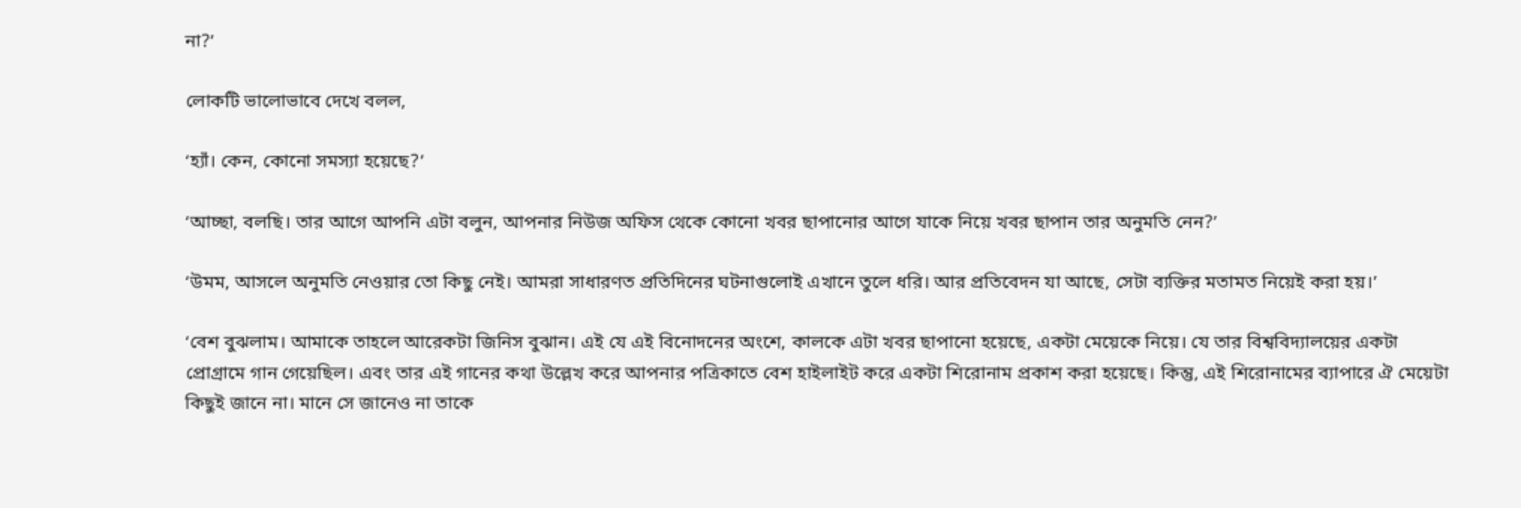না?’

লোকটি ভালোভাবে দেখে বলল,

‘হ্যাঁ। কেন, কোনো সমস্যা হয়েছে?’

‘আচ্ছা, বলছি। তার আগে আপনি এটা বলুন, আপনার নিউজ অফিস থেকে কোনো খবর ছাপানোর আগে যাকে নিয়ে খবর ছাপান তার অনুমতি নেন?’

‘উমম, আসলে অনুমতি নেওয়ার তো কিছু নেই। আমরা সাধারণত প্রতিদিনের ঘটনাগুলোই এখানে তুলে ধরি। আর প্রতিবেদন যা আছে, সেটা ব্যক্তির মতামত নিয়েই করা হয়।’

‘বেশ বুঝলাম। আমাকে তাহলে আরেকটা জিনিস বুঝান। এই যে এই বিনোদনের অংশে, কালকে এটা খবর ছাপানো হয়েছে, একটা মেয়েকে নিয়ে। যে তার বিশ্ববিদ্যালয়ের একটা প্রোগ্রামে গান গেয়েছিল। এবং তার এই গানের কথা উল্লেখ করে আপনার পত্রিকাতে বেশ হাইলাইট করে একটা শিরোনাম প্রকাশ করা হয়েছে। কিন্তু, এই শিরোনামের ব্যাপারে ঐ মেয়েটা কিছুই জানে না। মানে সে জানেও না তাকে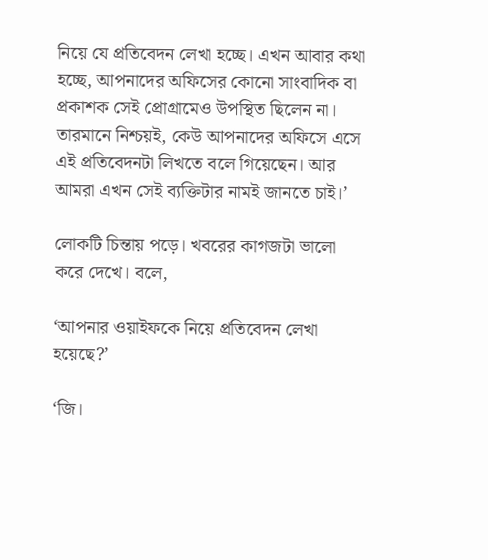নিয়ে যে প্রতিবেদন লেখা হচ্ছে। এখন আবার কথা হচ্ছে, আপনাদের অফিসের কোনো সাংবাদিক বা প্রকাশক সেই প্রোগ্রামেও উপস্থিত ছিলেন না। তারমানে নিশ্চয়ই, কেউ আপনাদের অফিসে এসে এই প্রতিবেদনটা লিখতে বলে গিয়েছেন। আর আমরা এখন সেই ব্যক্তিটার নামই জানতে চাই।’

লোকটি চিন্তায় পড়ে। খবরের কাগজটা ভালো করে দেখে। বলে,

‘আপনার ওয়াইফকে নিয়ে প্রতিবেদন লেখা হয়েছে?’

‘জি।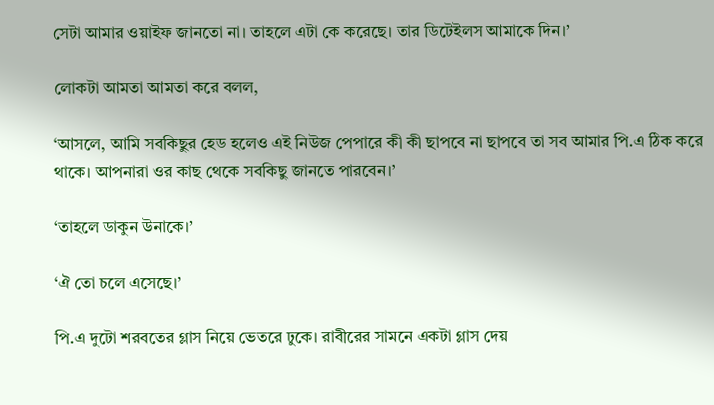সেটা আমার ওয়াইফ জানতো না। তাহলে এটা কে করেছে। তার ডিটেইলস আমাকে দিন।’

লোকটা আমতা আমতা করে বলল,

‘আসলে, আমি সবকিছুর হেড হলেও এই নিউজ পেপারে কী কী ছাপবে না ছাপবে তা সব আমার পি.এ ঠিক করে থাকে। আপনারা ওর কাছ থেকে সবকিছু জানতে পারবেন।’

‘তাহলে ডাকুন উনাকে।’

‘ঐ তো চলে এসেছে।’

পি.এ দুটো শরবতের গ্লাস নিয়ে ভেতরে ঢুকে। রাবীরের সামনে একটা গ্লাস দেয়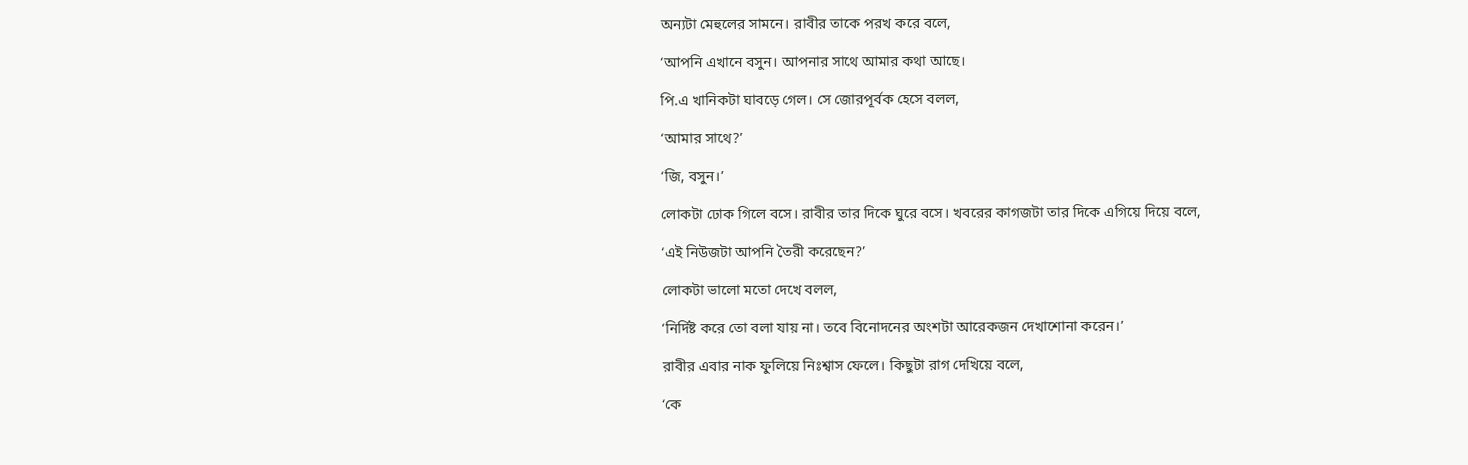অন্যটা মেহুলের সামনে। রাবীর তাকে পরখ করে বলে,

‘আপনি এখানে বসুন। আপনার সাথে আমার কথা আছে।

পি.এ খানিকটা ঘাবড়ে গেল। সে জোরপূর্বক হেসে বলল,

‘আমার সাথে?’

‘জি, বসুন।’

লোকটা ঢোক গিলে বসে। রাবীর তার দিকে ঘুরে বসে। খবরের কাগজটা তার দিকে এগিয়ে দিয়ে বলে,

‘এই নিউজটা আপনি তৈরী করেছেন?’

লোকটা ভালো মতো দেখে বলল,

‘নির্দিষ্ট করে তো বলা যায় না। তবে বিনোদনের অংশটা আরেকজন দেখাশোনা করেন।’

রাবীর এবার নাক ফুলিয়ে নিঃশ্বাস ফেলে। কিছুটা রাগ দেখিয়ে বলে,

‘কে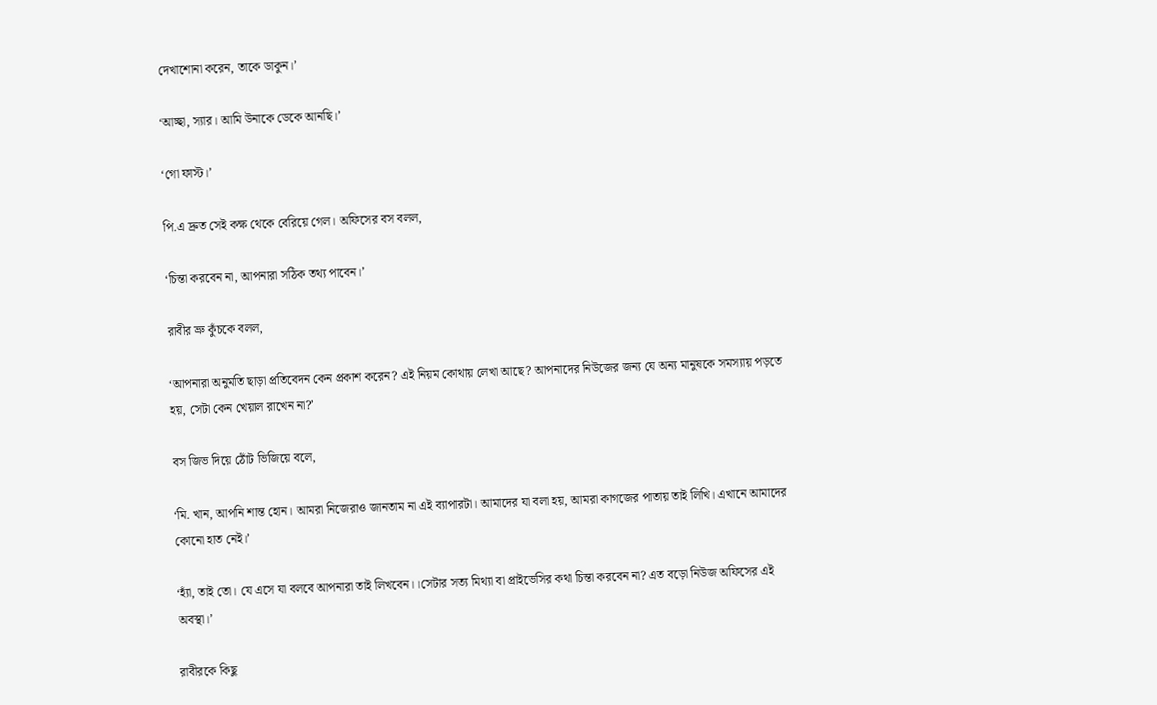দেখাশোনা করেন, তাকে ডাকুন।’

‘আচ্ছা, স্যার। আমি উনাকে ডেকে আনছি।’

‘গো ফাস্ট।’

পি.এ দ্রুত সেই কক্ষ থেকে বেরিয়ে গেল। অফিসের বস বলল,

‘চিন্তা করবেন না, আপনারা সঠিক তথ্য পাবেন।’

রাবীর ভ্রু কুঁচকে বলল,

‘আপনারা অনুমতি ছাড়া প্রতিবেদন কেন প্রকাশ করেন? এই নিয়ম কোথায় লেখা আছে? আপনাদের নিউজের জন্য যে অন্য মানুষকে সমস্যায় পড়তে হয়, সেটা কেন খেয়াল রাখেন না?’

বস জিভ দিয়ে ঠোঁট ভিজিয়ে বলে,

‘মি. খান, আপনি শান্ত হোন। আমরা নিজেরাও জানতাম না এই ব্যাপারটা। আমাদের যা বলা হয়, আমরা কাগজের পাতায় তাই লিখি। এখানে আমাদের কোনো হাত নেই।’

‘হ্যাঁ, তাই তো। যে এসে যা বলবে আপনারা তাই লিখবেন।।সেটার সত্য মিথ্যা বা প্রাইভেসির কথা চিন্তা করবেন না? এত বড়ো নিউজ অফিসের এই অবস্থা।’

রাবীরকে কিছু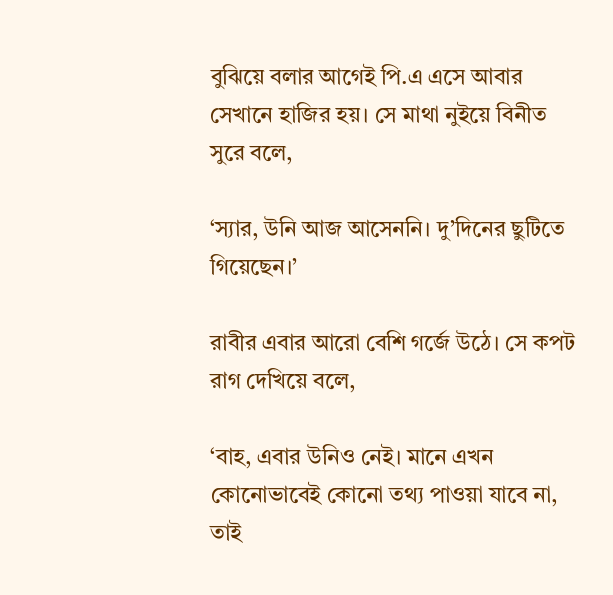বুঝিয়ে বলার আগেই পি.এ এসে আবার সেখানে হাজির হয়। সে মাথা নুইয়ে বিনীত সুরে বলে,

‘স্যার, উনি আজ আসেননি। দু’দিনের ছুটিতে গিয়েছেন।’

রাবীর এবার আরো বেশি গর্জে উঠে। সে কপট রাগ দেখিয়ে বলে,

‘বাহ, এবার উনিও নেই। মানে এখন কোনোভাবেই কোনো তথ্য পাওয়া যাবে না, তাই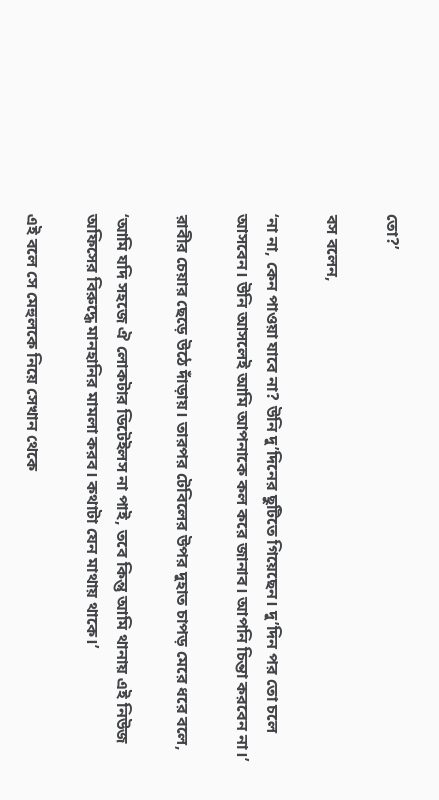তো?’

বস বলেন,

‘না না, কেন পাওয়া যাবে না? উনি দু’দিনের ছুটিতে গিয়েছেন। দু’দিন পর তো চলে আসবেন। উনি আসলেই আমি আপনাকে কল করে জানাব। আপনি চিন্তা করবেন না।’

রাবীর চেয়ার ছেড়ে উঠে দাঁড়ায়। তারপর টেবিলের উপর দুহাত চাপড় মেরে ধরে বলে,

‘আমি যদি সহজে ঐ লোকটার ডিটেইলস না পাই, তবে কিন্তু আমি থানায় এই নিউজ অফিসের বিরুদ্ধে মানহানির মামলা করব। কথাটা যেন মাথায় থাকে।’

এই বলে সে মেহুলকে নিয়ে সেখান থেকে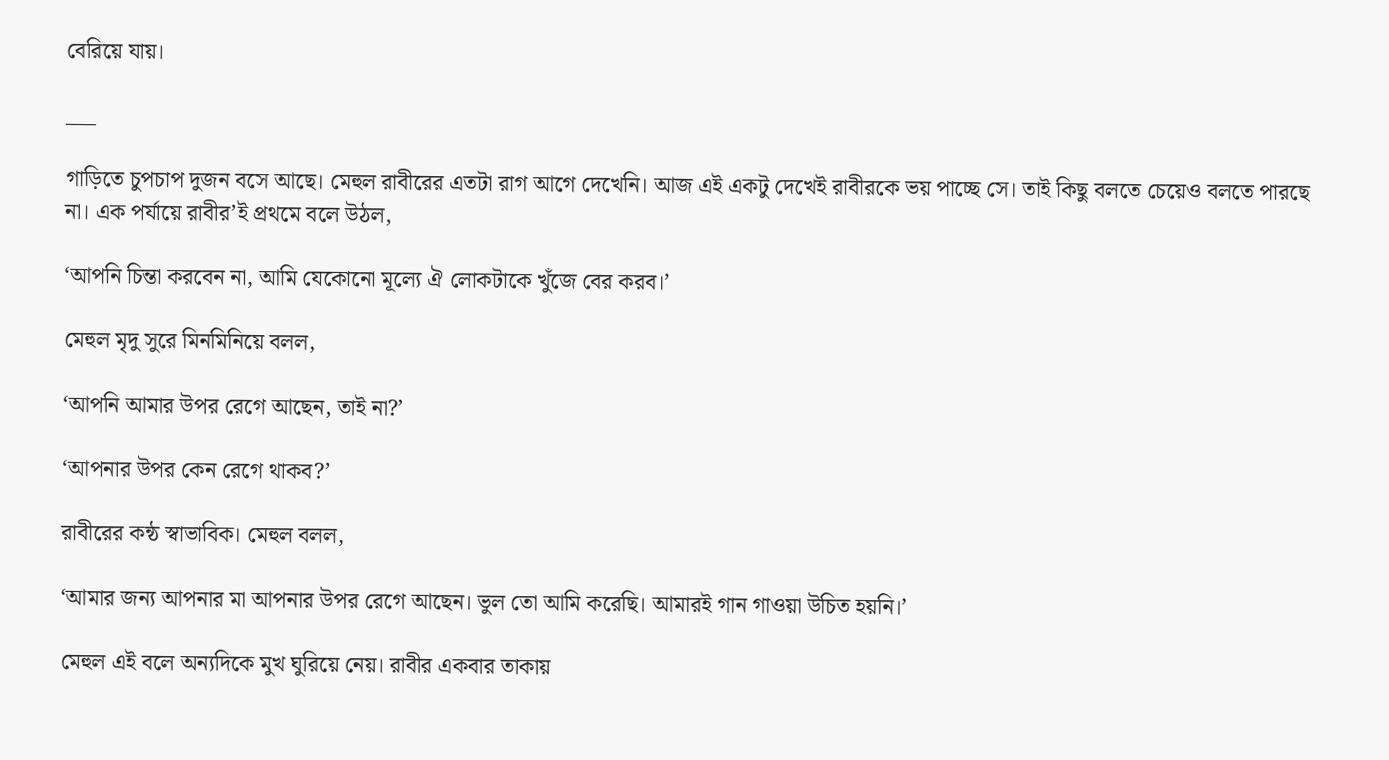বেরিয়ে যায়।

___

গাড়িতে চুপচাপ দুজন বসে আছে। মেহুল রাবীরের এতটা রাগ আগে দেখেনি। আজ এই একটু দেখেই রাবীরকে ভয় পাচ্ছে সে। তাই কিছু বলতে চেয়েও বলতে পারছে না। এক পর্যায়ে রাবীর’ই প্রথমে বলে উঠল,

‘আপনি চিন্তা করবেন না, আমি যেকোনো মূল্যে ঐ লোকটাকে খুঁজে বের করব।’

মেহুল মৃদু সুরে মিনমিনিয়ে বলল,

‘আপনি আমার উপর রেগে আছেন, তাই না?’

‘আপনার উপর কেন রেগে থাকব?’

রাবীরের কন্ঠ স্বাভাবিক। মেহুল বলল,

‘আমার জন্য আপনার মা আপনার উপর রেগে আছেন। ভুল তো আমি করেছি। আমারই গান গাওয়া উচিত হয়নি।’

মেহুল এই বলে অন্যদিকে মুখ ঘুরিয়ে নেয়। রাবীর একবার তাকায়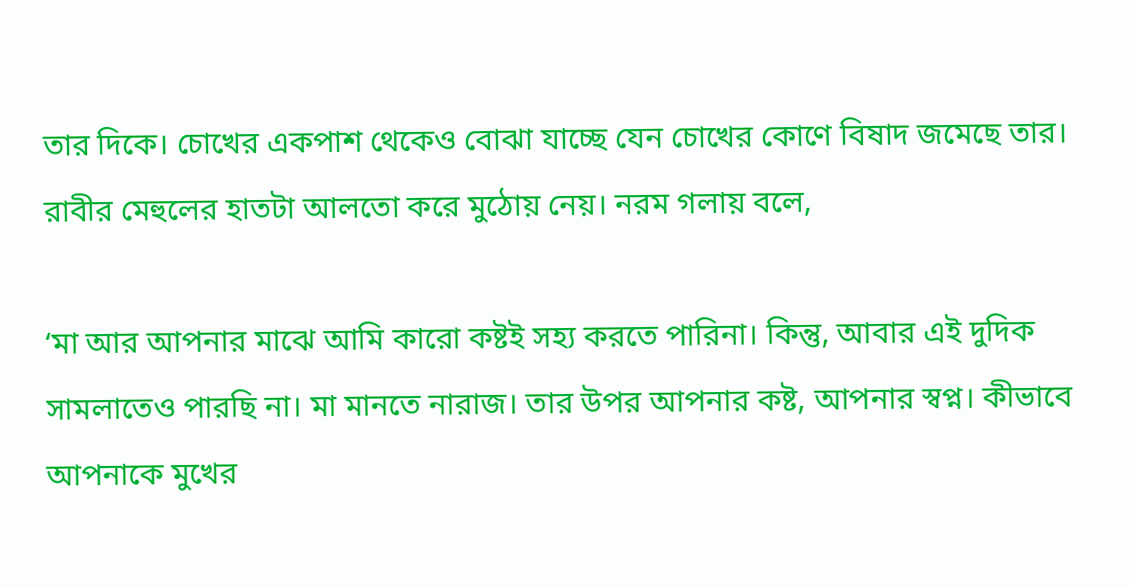তার দিকে। চোখের একপাশ থেকেও বোঝা যাচ্ছে যেন চোখের কোণে বিষাদ জমেছে তার। রাবীর মেহুলের হাতটা আলতো করে মুঠোয় নেয়। নরম গলায় বলে,

‘মা আর আপনার মাঝে আমি কারো কষ্টই সহ্য করতে পারিনা। কিন্তু, আবার এই দুদিক সামলাতেও পারছি না। মা মানতে নারাজ। তার উপর আপনার কষ্ট, আপনার স্বপ্ন। কীভাবে আপনাকে মুখের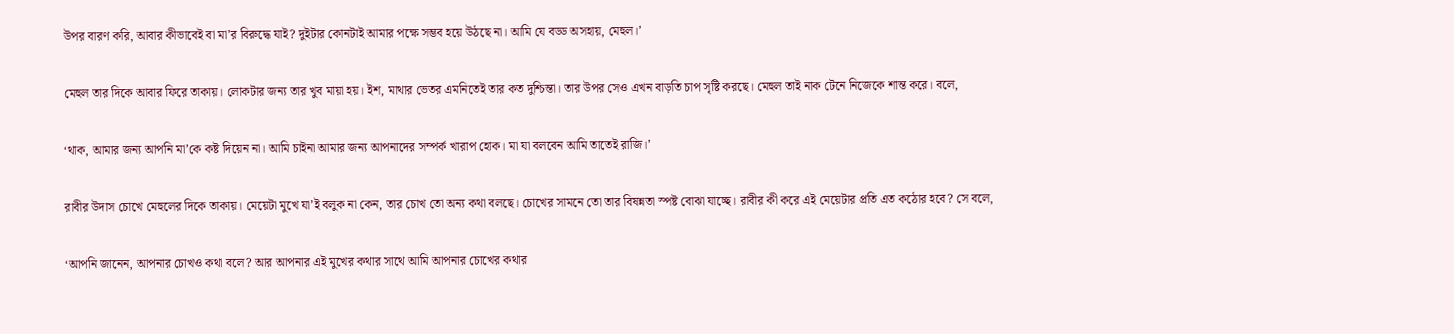উপর বারণ করি, আবার কীভাবেই বা মা’র বিরুদ্ধে যাই? দুইটার কোনটাই আমার পক্ষে সম্ভব হয়ে উঠছে না। আমি যে বড্ড অসহায়, মেহুল।’

মেহুল তার দিকে আবার ফিরে তাকায়। লোকটার জন্য তার খুব মায়া হয়। ইশ, মাথার ভেতর এমনিতেই তার কত দুশ্চিন্তা। তার উপর সেও এখন বাড়তি চাপ সৃষ্টি করছে। মেহুল তাই নাক টেনে নিজেকে শান্ত করে। বলে,

‘থাক, আমার জন্য আপনি মা’কে কষ্ট দিয়েন না। আমি চাইনা আমার জন্য আপনাদের সম্পর্ক খারাপ হোক। মা যা বলবেন আমি তাতেই রাজি।’

রাবীর উদাস চোখে মেহুলের দিকে তাকায়। মেয়েটা মুখে যা’ই বলুক না কেন, তার চোখ তো অন্য কথা বলছে। চোখের সামনে তো তার বিষন্নতা স্পষ্ট বোঝা যাচ্ছে। রাবীর কী করে এই মেয়েটার প্রতি এত কঠোর হবে? সে বলে,

‘আপনি জানেন, আপনার চোখও কথা বলে? আর আপনার এই মুখের কথার সাথে আমি আপনার চোখের কথার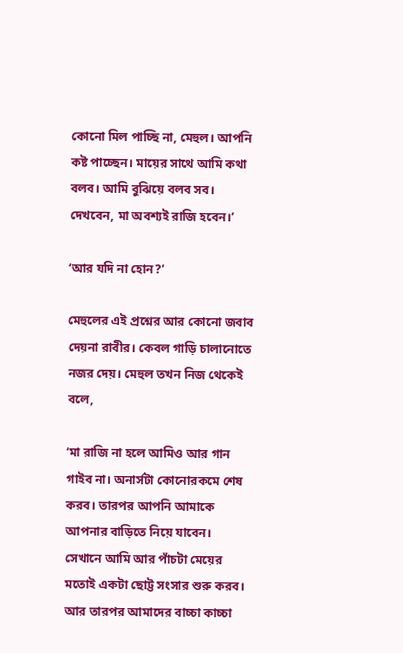কোনো মিল পাচ্ছি না, মেহুল। আপনি কষ্ট পাচ্ছেন। মায়ের সাথে আমি কথা বলব। আমি বুঝিয়ে বলব সব। দেখবেন, মা অবশ্যই রাজি হবেন।’

‘আর যদি না হোন?’

মেহুলের এই প্রশ্নের আর কোনো জবাব দেয়না রাবীর। কেবল গাড়ি চালানোতে নজর দেয়। মেহুল তখন নিজ থেকেই বলে,

‘মা রাজি না হলে আমিও আর গান গাইব না। অনার্সটা কোনোরকমে শেষ করব। তারপর আপনি আমাকে আপনার বাড়িতে নিয়ে যাবেন। সেখানে আমি আর পাঁচটা মেয়ের মতোই একটা ছোট্ট সংসার শুরু করব। আর তারপর আমাদের বাচ্চা কাচ্চা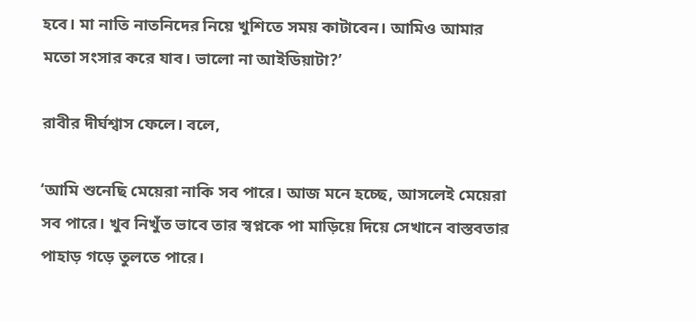হবে। মা নাতি নাতনিদের নিয়ে খুশিতে সময় কাটাবেন। আমিও আমার মতো সংসার করে যাব। ভালো না আইডিয়াটা?’

রাবীর দীর্ঘশ্বাস ফেলে। বলে,

‘আমি শুনেছি মেয়েরা নাকি সব পারে। আজ মনে হচ্ছে, আসলেই মেয়েরা সব পারে। খুব নিখুঁত ভাবে তার স্বপ্নকে পা মাড়িয়ে দিয়ে সেখানে বাস্তবতার পাহাড় গড়ে তুলতে পারে।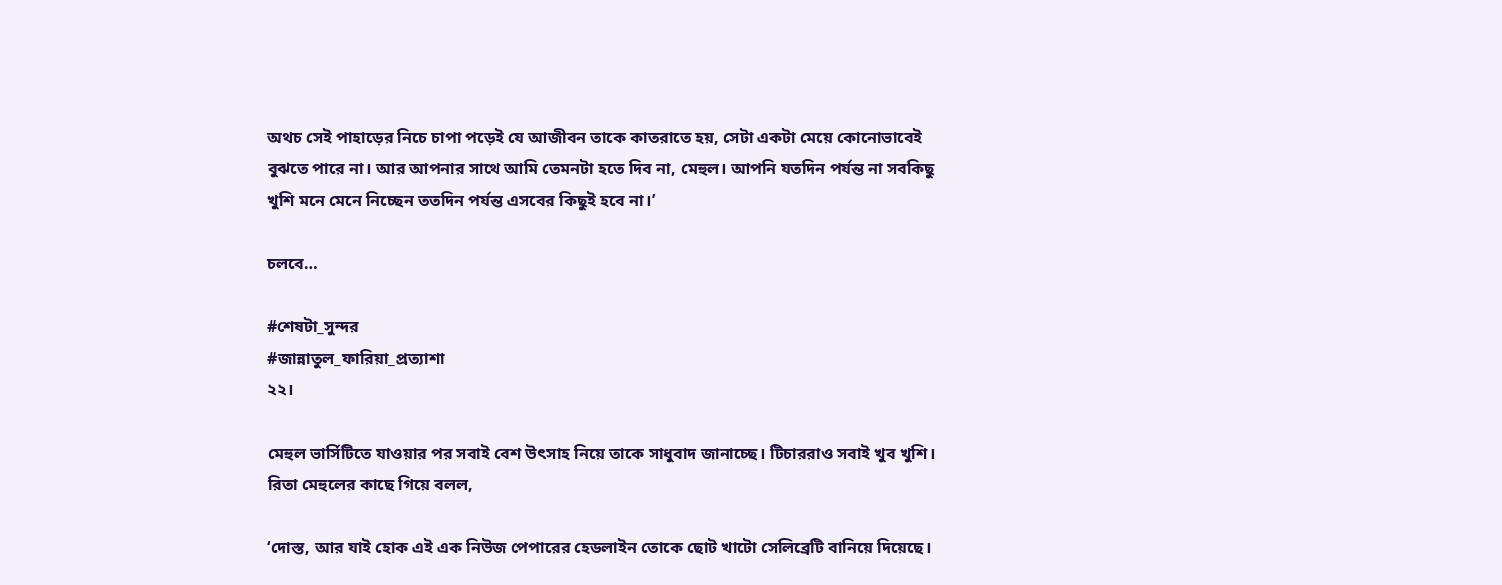অথচ সেই পাহাড়ের নিচে চাপা পড়েই যে আজীবন তাকে কাতরাতে হয়, সেটা একটা মেয়ে কোনোভাবেই বুঝতে পারে না। আর আপনার সাথে আমি তেমনটা হতে দিব না, মেহুল। আপনি যতদিন পর্যন্ত না সবকিছু খুশি মনে মেনে নিচ্ছেন ততদিন পর্যন্ত এসবের কিছুই হবে না।’

চলবে…

#শেষটা_সুন্দর
#জান্নাতুল_ফারিয়া_প্রত্যাশা
২২।

মেহুল ভার্সিটিতে যাওয়ার পর সবাই বেশ উৎসাহ নিয়ে তাকে সাধুবাদ জানাচ্ছে। টিচাররাও সবাই খুব খুশি। রিতা মেহুলের কাছে গিয়ে বলল,

‘দোস্ত, আর যাই হোক এই এক নিউজ পেপারের হেডলাইন তোকে ছোট খাটো সেলিব্রেটি বানিয়ে দিয়েছে।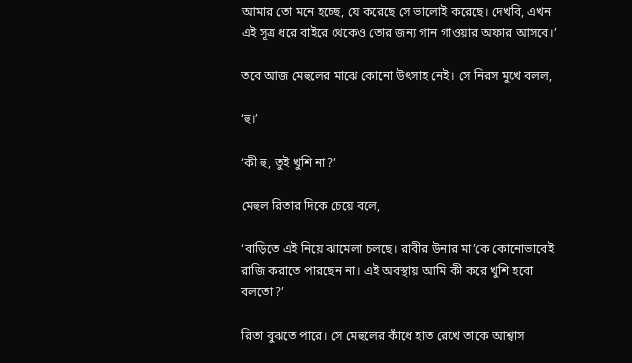আমার তো মনে হচ্ছে, যে করেছে সে ভালোই করেছে। দেখবি, এখন এই সূত্র ধরে বাইরে থেকেও তোর জন্য গান গাওয়ার অফার আসবে।’

তবে আজ মেহুলের মাঝে কোনো উৎসাহ নেই। সে নিরস মুখে বলল,

‘হু।’

‘কী হু, তুই খুশি না?’

মেহুল রিতার দিকে চেয়ে বলে,

‘বাড়িতে এই নিয়ে ঝামেলা চলছে। রাবীর উনার মা’কে কোনোভাবেই রাজি করাতে পারছেন না। এই অবস্থায় আমি কী করে খুশি হবো বলতো?’

রিতা বুঝতে পারে। সে মেহুলের কাঁধে হাত রেখে তাকে আশ্বাস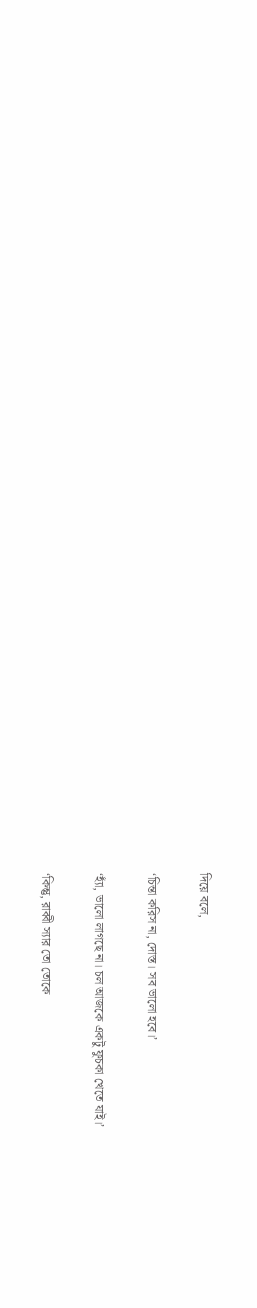দিয়ে বলে,

‘চিন্তা করিস না, দোস্ত। সব ভালো হবে।’

‘হ্যাঁ, ভালো লাগছে না। চল আজকে একটু ফুচকা খেতে যাই।’

‘কিন্তু, রাব্বী স্যার তো তোকে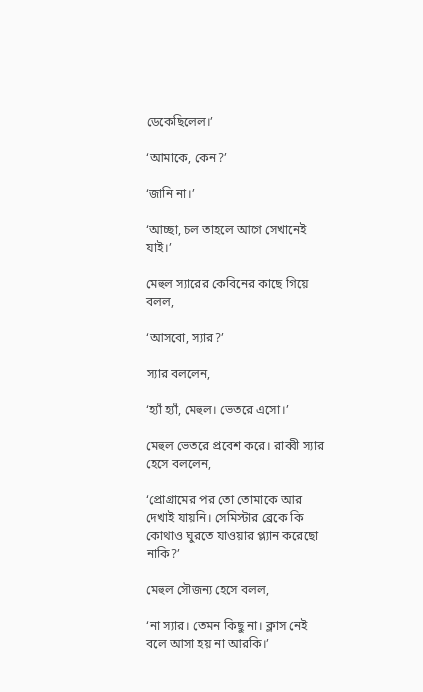ডেকেছিলেল।’

‘আমাকে, কেন?’

‘জানি না।’

‘আচ্ছা, চল তাহলে আগে সেখানেই যাই।’

মেহুল স্যারের কেবিনের কাছে গিয়ে বলল,

‘আসবো, স্যার?’

স্যার বললেন,

‘হ্যাঁ হ্যাঁ, মেহুল। ভেতরে এসো।’

মেহুল ভেতরে প্রবেশ করে। রাব্বী স্যার হেসে বললেন,

‘প্রোগ্রামের পর তো তোমাকে আর দেখাই যায়নি। সেমিস্টার ব্রেকে কি কোথাও ঘুরতে যাওয়ার প্ল্যান করেছো নাকি?’

মেহুল সৌজন্য হেসে বলল,

‘না স্যার। তেমন কিছু না। ক্লাস নেই বলে আসা হয় না আরকি।’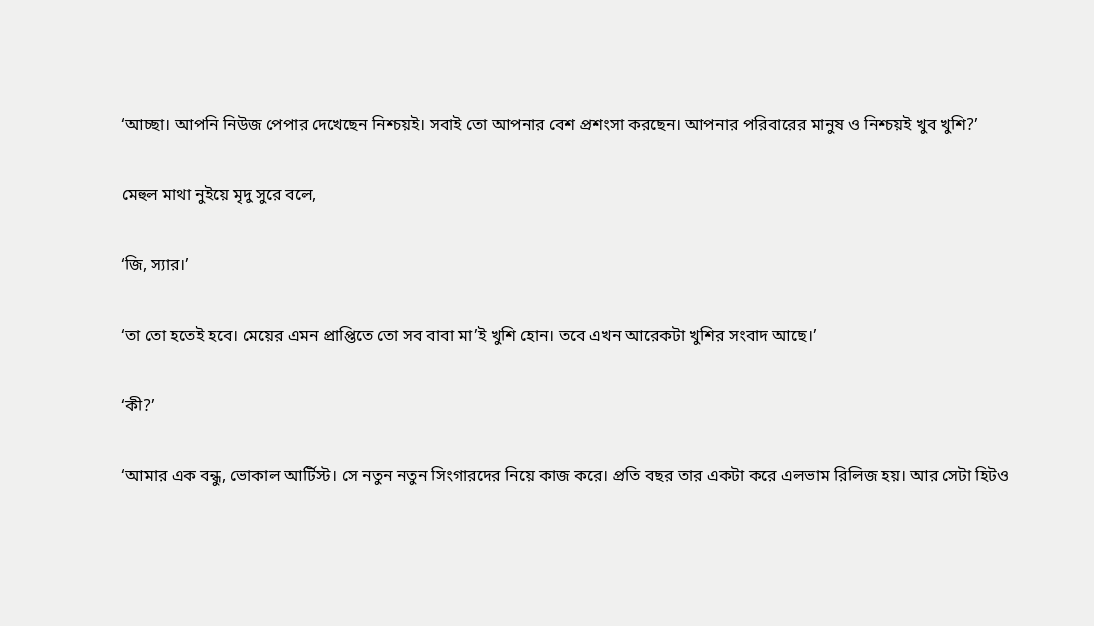‘আচ্ছা। আপনি নিউজ পেপার দেখেছেন নিশ্চয়ই। সবাই তো আপনার বেশ প্রশংসা করছেন। আপনার পরিবারের মানুষ ও নিশ্চয়ই খুব খুশি?’

মেহুল মাথা নুইয়ে মৃদু সুরে বলে,

‘জি, স্যার।’

‘তা তো হতেই হবে। মেয়ের এমন প্রাপ্তিতে তো সব বাবা মা’ই খুশি হোন। তবে এখন আরেকটা খুশির সংবাদ আছে।’

‘কী?’

‘আমার এক বন্ধু, ভোকাল আর্টিস্ট। সে নতুন নতুন সিংগারদের নিয়ে কাজ করে। প্রতি বছর তার একটা করে এলভাম রিলিজ হয়। আর সেটা হিটও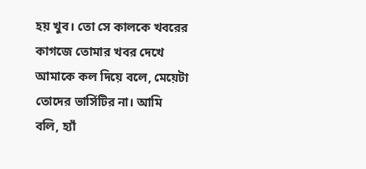হয় খুব। তো সে কালকে খবরের কাগজে তোমার খবর দেখে আমাকে কল দিয়ে বলে, মেয়েটা তোদের ভার্সিটির না। আমি বলি, হ্যাঁ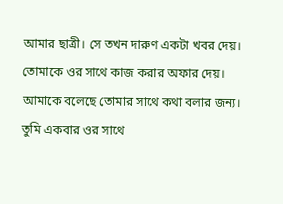আমার ছাত্রী। সে তখন দারুণ একটা খবর দেয়। তোমাকে ওর সাথে কাজ করার অফার দেয়। আমাকে বলেছে তোমার সাথে কথা বলার জন্য। তুমি একবার ওর সাথে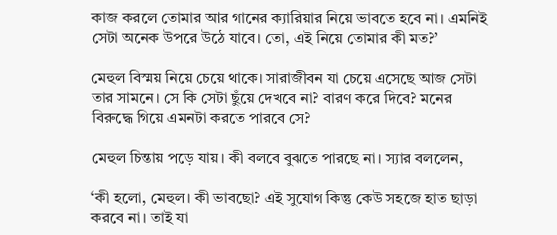কাজ করলে তোমার আর গানের ক্যারিয়ার নিয়ে ভাবতে হবে না। এমনিই সেটা অনেক উপরে উঠে যাবে। তো, এই নিয়ে তোমার কী মত?’

মেহুল বিস্ময় নিয়ে চেয়ে থাকে। সারাজীবন যা চেয়ে এসেছে আজ সেটা তার সামনে। সে কি সেটা ছুঁয়ে দেখবে না? বারণ করে দিবে? মনের বিরুদ্ধে গিয়ে এমনটা করতে পারবে সে?

মেহুল চিন্তায় পড়ে যায়। কী বলবে বুঝতে পারছে না। স্যার বললেন,

‘কী হলো, মেহুল। কী ভাবছো? এই সুযোগ কিন্তু কেউ সহজে হাত ছাড়া করবে না। তাই যা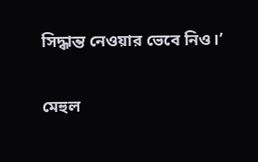সিদ্ধান্ত নেওয়ার ভেবে নিও।’

মেহুল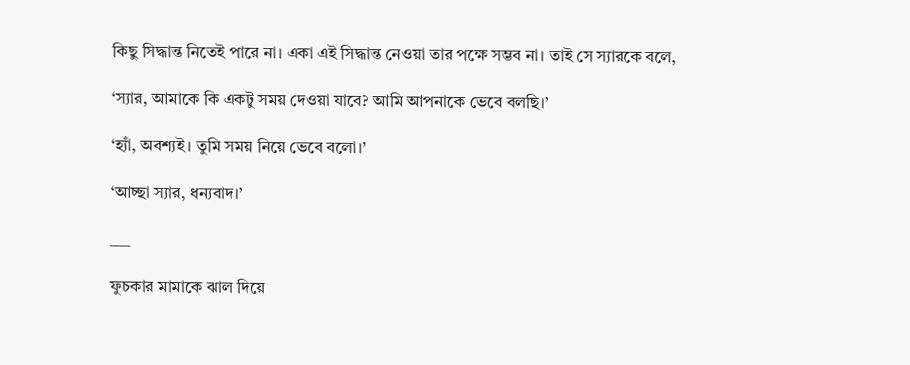কিছু সিদ্ধান্ত নিতেই পারে না। একা এই সিদ্ধান্ত নেওয়া তার পক্ষে সম্ভব না। তাই সে স্যারকে বলে,

‘স্যার, আমাকে কি একটু সময় দেওয়া যাবে? আমি আপনাকে ভেবে বলছি।’

‘হ্যাঁ, অবশ্যই। তুমি সময় নিয়ে ভেবে বলো।’

‘আচ্ছা স্যার, ধন্যবাদ।’

___

ফুচকার মামাকে ঝাল দিয়ে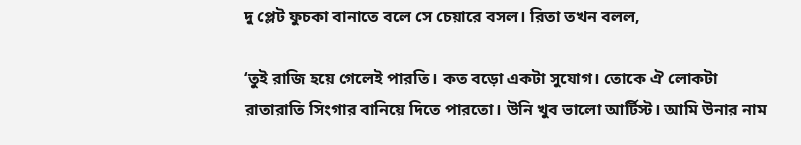দু প্লেট ফুচকা বানাতে বলে সে চেয়ারে বসল। রিতা তখন বলল,

‘তুই রাজি হয়ে গেলেই পারতি। কত বড়ো একটা সুযোগ। তোকে ঐ লোকটা রাতারাতি সিংগার বানিয়ে দিতে পারতো। উনি খুব ভালো আর্টিস্ট। আমি উনার নাম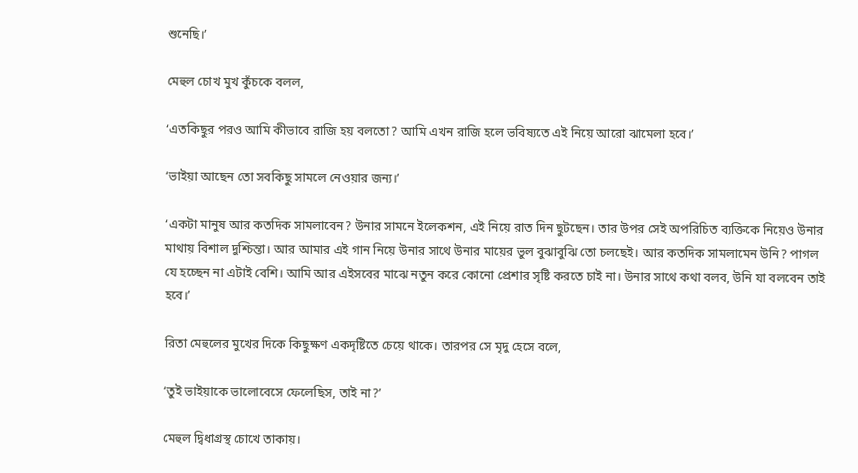শুনেছি।’

মেহুল চোখ মুখ কুঁচকে বলল,

‘এতকিছুর পরও আমি কীভাবে রাজি হয় বলতো? আমি এখন রাজি হলে ভবিষ্যতে এই নিয়ে আরো ঝামেলা হবে।’

‘ভাইয়া আছেন তো সবকিছু সামলে নেওয়ার জন্য।’

‘একটা মানুষ আর কতদিক সামলাবেন? উনার সামনে ইলেকশন, এই নিয়ে রাত দিন ছুটছেন। তার উপর সেই অপরিচিত ব্যক্তিকে নিয়েও উনার মাথায় বিশাল দুশ্চিন্তা। আর আমার এই গান নিয়ে উনার সাথে উনার মায়ের ভুল বুঝাবুঝি তো চলছেই। আর কতদিক সামলামেন উনি? পাগল যে হচ্ছেন না এটাই বেশি। আমি আর এইসবের মাঝে নতুন করে কোনো প্রেশার সৃষ্টি করতে চাই না। উনার সাথে কথা বলব, উনি যা বলবেন তাই হবে।’

রিতা মেহুলের মুখের দিকে কিছুক্ষণ একদৃষ্টিতে চেয়ে থাকে। তারপর সে মৃদু হেসে বলে,

‘তুই ভাইয়াকে ভালোবেসে ফেলেছিস, তাই না?’

মেহুল দ্বিধাগ্রস্থ চোখে তাকায়।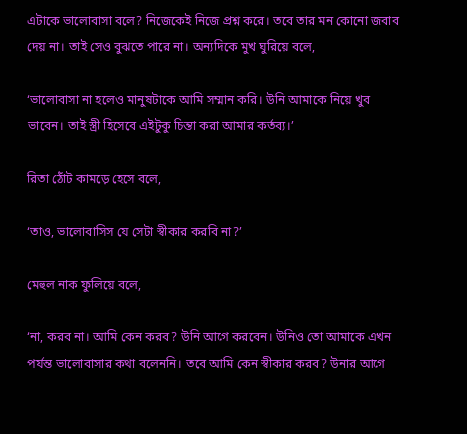এটাকে ভালোবাসা বলে? নিজেকেই নিজে প্রশ্ন করে। তবে তার মন কোনো জবাব দেয় না। তাই সেও বুঝতে পারে না। অন্যদিকে মুখ ঘুরিয়ে বলে,

‘ভালোবাসা না হলেও মানুষটাকে আমি সম্মান করি। উনি আমাকে নিয়ে খুব ভাবেন। তাই স্ত্রী হিসেবে এইটুকু চিন্তা করা আমার কর্তব্য।’

রিতা ঠোঁট কামড়ে হেসে বলে,

‘তাও, ভালোবাসিস যে সেটা স্বীকার করবি না?’

মেহুল নাক ফুলিয়ে বলে,

‘না, করব না। আমি কেন করব? উনি আগে করবেন। উনিও তো আমাকে এখন পর্যন্ত ভালোবাসার কথা বলেননি। তবে আমি কেন স্বীকার করব? উনার আগে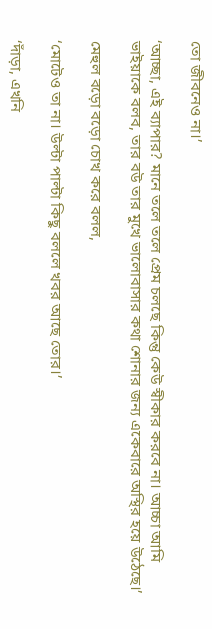তো জীবনেও না।’

‘আচ্ছা, এই ব্যাপার? মানে তলে তলে প্রেম চলছে কিন্তু কেউ স্বীকার করবে না। আচ্চা আমি ভাইয়াকে বলব, তার বউ তার মুখে ভালোবাসার কথা শোনার জন্য একেবারে অস্থির হয়ে উঠেছে।’

মেহুল বড়ো বড়ো চোখ করে বলল,

‘মোটেও তা না। উল্টা পাল্টা কিছু বললে খবর আছে তোর।’

‘দাঁড়া, এখনি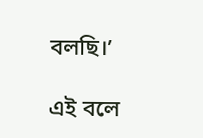বলছি।’

এই বলে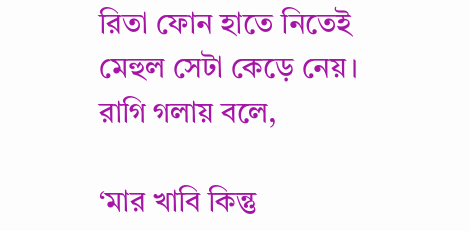রিতা ফোন হাতে নিতেই মেহুল সেটা কেড়ে নেয়। রাগি গলায় বলে,

‘মার খাবি কিন্তু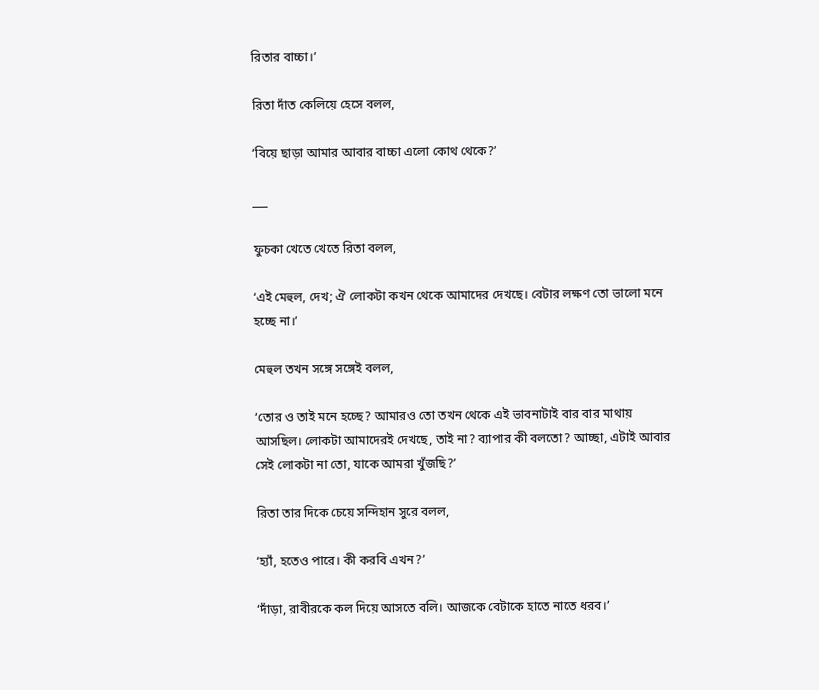রিতার বাচ্চা।’

রিতা দাঁত কেলিয়ে হেসে বলল,

‘বিয়ে ছাড়া আমার আবার বাচ্চা এলো কোথ থেকে?’

___

ফুচকা খেতে খেতে রিতা বলল,

‘এই মেহুল, দেখ; ঐ লোকটা কখন থেকে আমাদের দেখছে। বেটার লক্ষণ তো ভালো মনে হচ্ছে না।’

মেহুল তখন সঙ্গে সঙ্গেই বলল,

‘তোর ও তাই মনে হচ্ছে? আমারও তো তখন থেকে এই ভাবনাটাই বার বার মাথায় আসছিল। লোকটা আমাদেরই দেখছে, তাই না? ব্যাপার কী বলতো? আচ্ছা, এটাই আবার সেই লোকটা না তো, যাকে আমরা খুঁজছি?’

রিতা তার দিকে চেয়ে সন্দিহান সুরে বলল,

‘হ্যাঁ, হতেও পারে। কী করবি এখন?’

‘দাঁড়া, রাবীরকে কল দিয়ে আসতে বলি। আজকে বেটাকে হাতে নাতে ধরব।’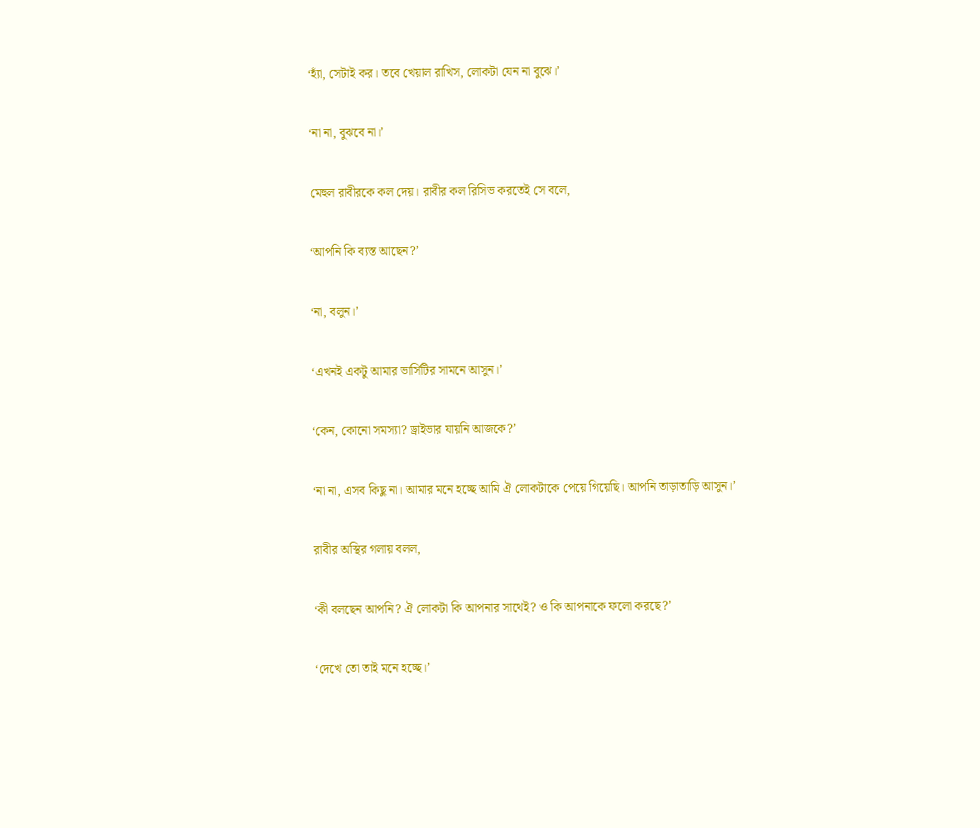‘হ্যাঁ, সেটাই কর। তবে খেয়াল রাখিস, লোকটা যেন না বুঝে।’

‘না না, বুঝবে না।’

মেহুল রাবীরকে কল দেয়। রাবীর কল রিসিভ করতেই সে বলে,

‘আপনি কি ব্যস্ত আছেন?’

‘না, বলুন।’

‘এখনই একটু আমার ভার্সিটির সামনে আসুন।’

‘কেন, কোনো সমস্যা? ড্রাইভার যায়নি আজকে?’

‘না না, এসব কিছু না। আমার মনে হচ্ছে আমি ঐ লোকটাকে পেয়ে গিয়েছি। আপনি তাড়াতাড়ি আসুন।’

রাবীর অস্থির গলায় বলল,

‘কী বলছেন আপনি? ঐ লোকটা কি আপনার সাথেই? ও কি আপনাকে ফলো করছে?’

‘দেখে তো তাই মনে হচ্ছে।’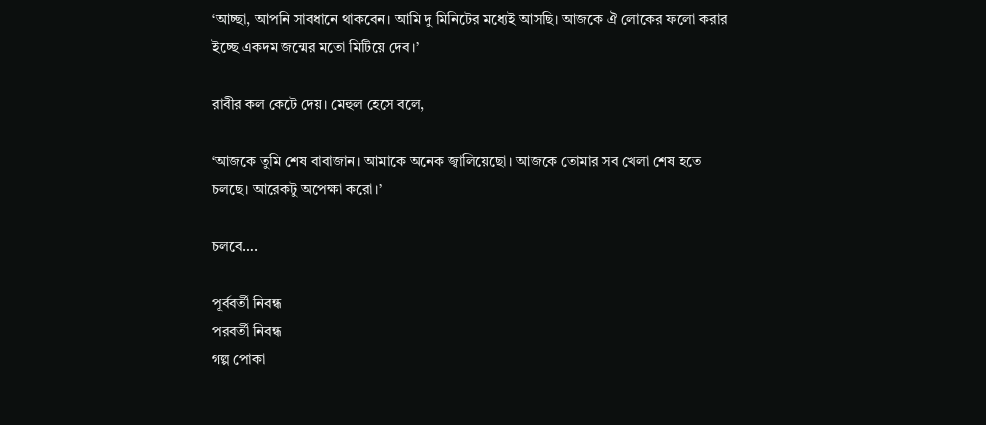‘আচ্ছা, আপনি সাবধানে থাকবেন। আমি দু মিনিটের মধ্যেই আসছি। আজকে ঐ লোকের ফলো করার ইচ্ছে একদম জন্মের মতো মিটিয়ে দেব।’

রাবীর কল কেটে দেয়। মেহুল হেসে বলে,

‘আজকে তুমি শেষ বাবাজান। আমাকে অনেক জ্বালিয়েছো। আজকে তোমার সব খেলা শেষ হতে চলছে। আরেকটু অপেক্ষা করো।’

চলবে….

পূর্ববর্তী নিবন্ধ
পরবর্তী নিবন্ধ
গল্প পোকা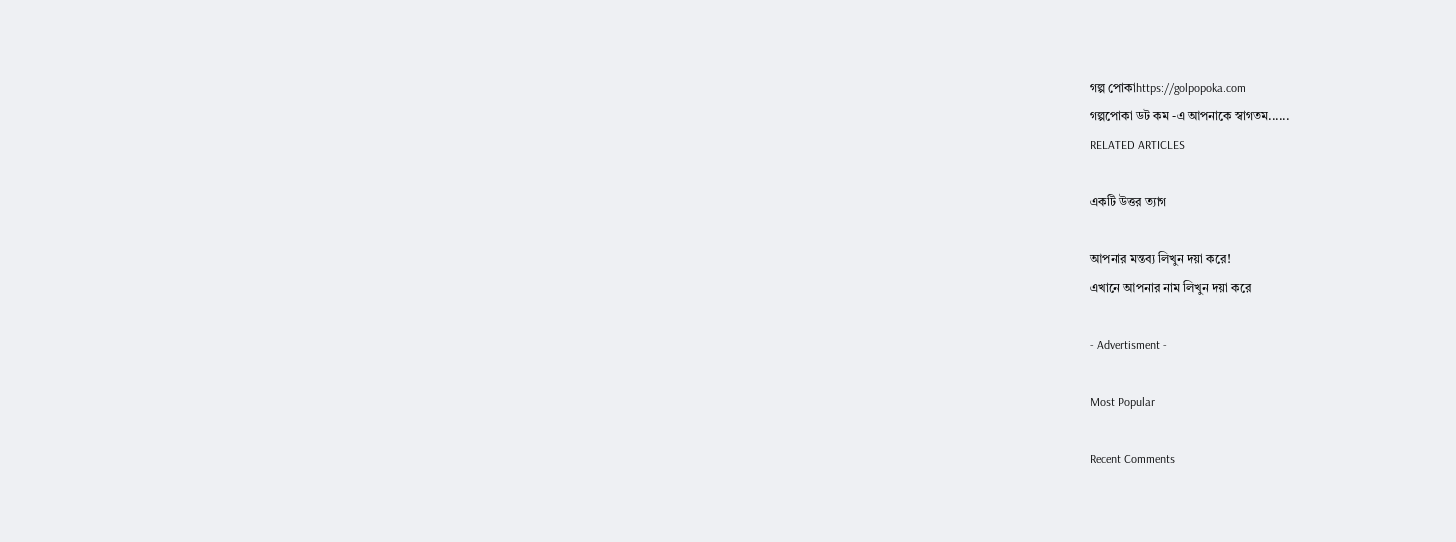গল্প পোকাhttps://golpopoka.com
গল্পপোকা ডট কম -এ আপনাকে স্বাগতম......
RELATED ARTICLES

একটি উত্তর ত্যাগ

আপনার মন্তব্য লিখুন দয়া করে!
এখানে আপনার নাম লিখুন দয়া করে

- Advertisment -

Most Popular

Recent Comments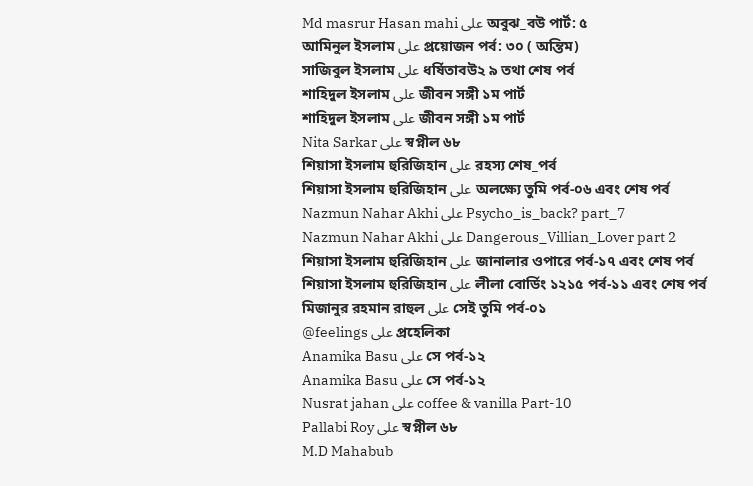Md masrur Hasan mahi على অবুঝ_বউ পার্ট: ৫
আমিনুল ইসলাম على প্রয়োজন পর্ব: ৩০ ( অন্তিম)
সাজিবুল ইসলাম على ধর্ষিতাবউ২ ৯ তথা শেষ পর্ব
শাহিদুল ইসলাম على জীবন সঙ্গী ১ম পার্ট
শাহিদুল ইসলাম على জীবন সঙ্গী ১ম পার্ট
Nita Sarkar على স্বপ্নীল ৬৮
শিয়াসা ইসলাম হুরিজিহান على রহস্য শেষ_পর্ব
শিয়াসা ইসলাম হুরিজিহান على অলক্ষ্যে তুমি পর্ব-০৬ এবং শেষ পর্ব
Nazmun Nahar Akhi على Psycho_is_back? part_7
Nazmun Nahar Akhi على Dangerous_Villian_Lover part 2
শিয়াসা ইসলাম হুরিজিহান على জানালার ওপারে পর্ব-১৭ এবং শেষ পর্ব
শিয়াসা ইসলাম হুরিজিহান على লীলা বোর্ডিং ১২১৫ পর্ব-১১ এবং শেষ পর্ব
মিজানুর রহমান রাহুল على সেই তুমি পর্ব-০১
@feelings على প্রহেলিকা
Anamika Basu على সে পর্ব-১২
Anamika Basu على সে পর্ব-১২
Nusrat jahan على coffee & vanilla Part-10
Pallabi Roy على স্বপ্নীল ৬৮
M.D Mahabub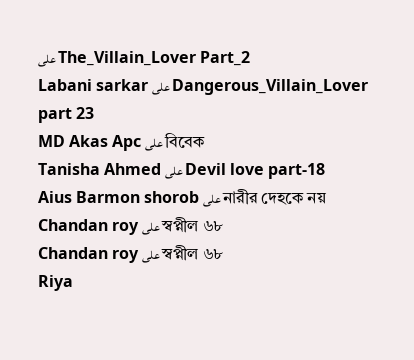على The_Villain_Lover Part_2
Labani sarkar على Dangerous_Villain_Lover part 23
MD Akas Apc على বিবেক
Tanisha Ahmed على Devil love part-18
Aius Barmon shorob على নারীর দেহকে নয়
Chandan roy على স্বপ্নীল ৬৮
Chandan roy على স্বপ্নীল ৬৮
Riya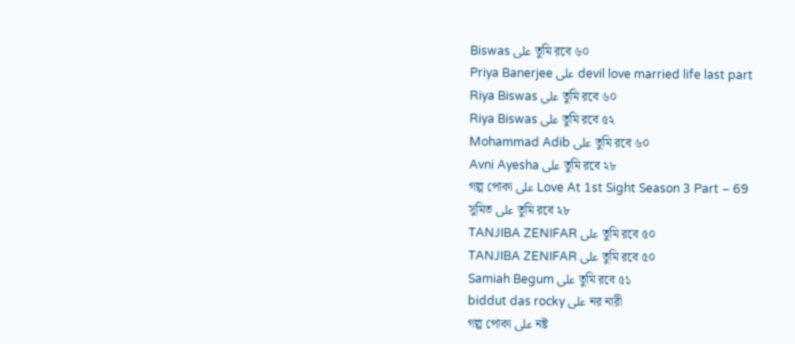Biswas على তুমি রবে ৬০
Priya Banerjee على devil love married life last part
Riya Biswas على তুমি রবে ৬০
Riya Biswas على তুমি রবে ৫২
Mohammad Adib على তুমি রবে ৬০
Avni Ayesha على তুমি রবে ২৮
গল্প পোকা على Love At 1st Sight Season 3 Part – 69
সুমিত على তুমি রবে ২৮
TANJIBA ZENIFAR على তুমি রবে ৫০
TANJIBA ZENIFAR على তুমি রবে ৫০
Samiah Begum على তুমি রবে ৫১
biddut das rocky على নর নারী
গল্প পোকা على নষ্ট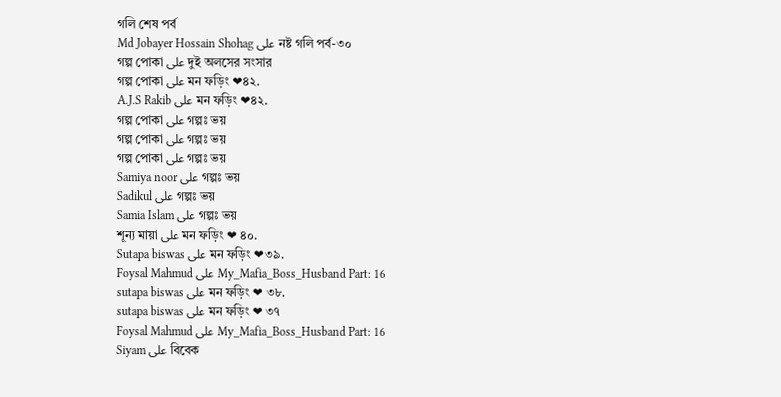গলি শেষ পর্ব
Md Jobayer Hossain Shohag على নষ্ট গলি পর্ব-৩০
গল্প পোকা على দুই অলসের সংসার
গল্প পোকা على মন ফড়িং ❤৪২.
A.J.S Rakib على মন ফড়িং ❤৪২.
গল্প পোকা على গল্পঃ ভয়
গল্প পোকা على গল্পঃ ভয়
গল্প পোকা على গল্পঃ ভয়
Samiya noor على গল্পঃ ভয়
Sadikul على গল্পঃ ভয়
Samia Islam على গল্পঃ ভয়
শূন্য মায়া على মন ফড়িং ❤ ৪০.
Sutapa biswas على মন ফড়িং ❤৩৯.
Foysal Mahmud على My_Mafia_Boss_Husband Part: 16
sutapa biswas على মন ফড়িং ❤ ৩৮.
sutapa biswas على মন ফড়িং ❤ ৩৭
Foysal Mahmud على My_Mafia_Boss_Husband Part: 16
Siyam على বিবেক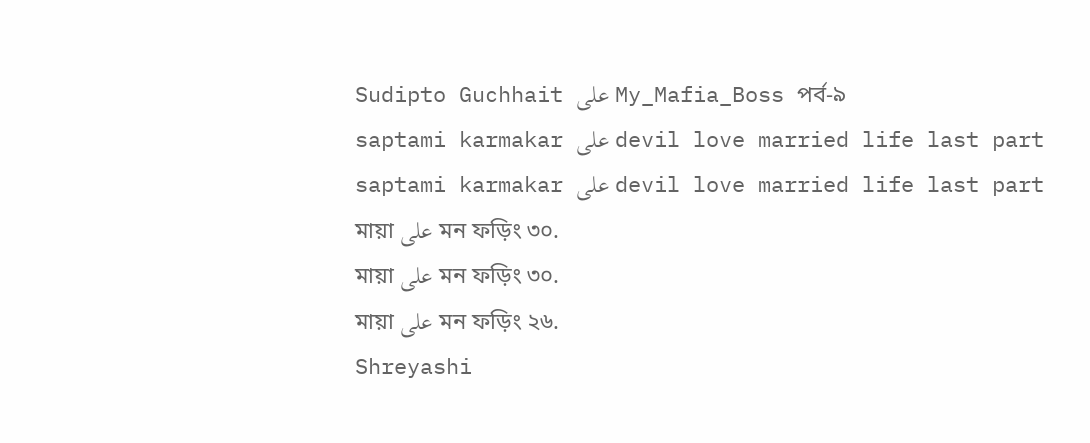Sudipto Guchhait على My_Mafia_Boss পর্ব-৯
saptami karmakar على devil love married life last part
saptami karmakar على devil love married life last part
মায়া على মন ফড়িং ৩০.
মায়া على মন ফড়িং ৩০.
মায়া على মন ফড়িং ২৬.
Shreyashi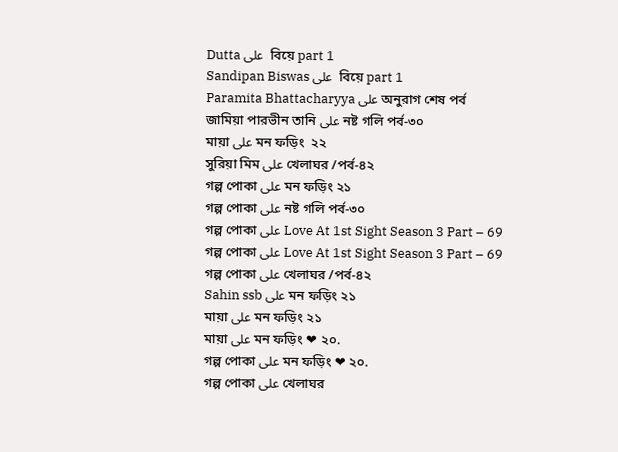Dutta على  বিয়ে part 1
Sandipan Biswas على  বিয়ে part 1
Paramita Bhattacharyya على অনুরাগ শেষ পর্ব
জামিয়া পারভীন তানি على নষ্ট গলি পর্ব-৩০
মায়া على মন ফড়িং  ২২
সুরিয়া মিম على খেলাঘর /পর্ব-৪২
গল্প পোকা على মন ফড়িং ২১
গল্প পোকা على নষ্ট গলি পর্ব-৩০
গল্প পোকা على Love At 1st Sight Season 3 Part – 69
গল্প পোকা على Love At 1st Sight Season 3 Part – 69
গল্প পোকা على খেলাঘর /পর্ব-৪২
Sahin ssb على মন ফড়িং ২১
মায়া على মন ফড়িং ২১
মায়া على মন ফড়িং ❤ ২০.
গল্প পোকা على মন ফড়িং ❤ ২০.
গল্প পোকা على খেলাঘর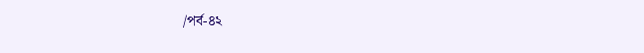/পর্ব-৪২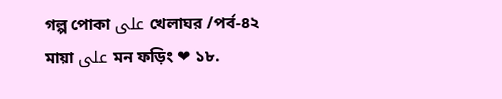গল্প পোকা على খেলাঘর /পর্ব-৪২
মায়া على মন ফড়িং ❤ ১৮.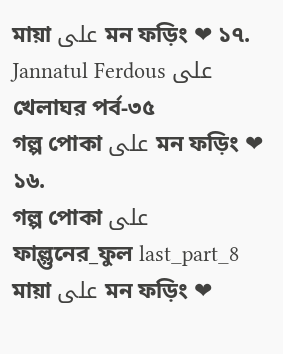মায়া على মন ফড়িং ❤ ১৭.
Jannatul Ferdous على খেলাঘর পর্ব-৩৫
গল্প পোকা على মন ফড়িং ❤ ১৬.
গল্প পোকা على ফাল্গুনের_ফুল last_part_8
মায়া على মন ফড়িং ❤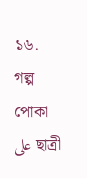১৬.
গল্প পোকা على ছাত্রী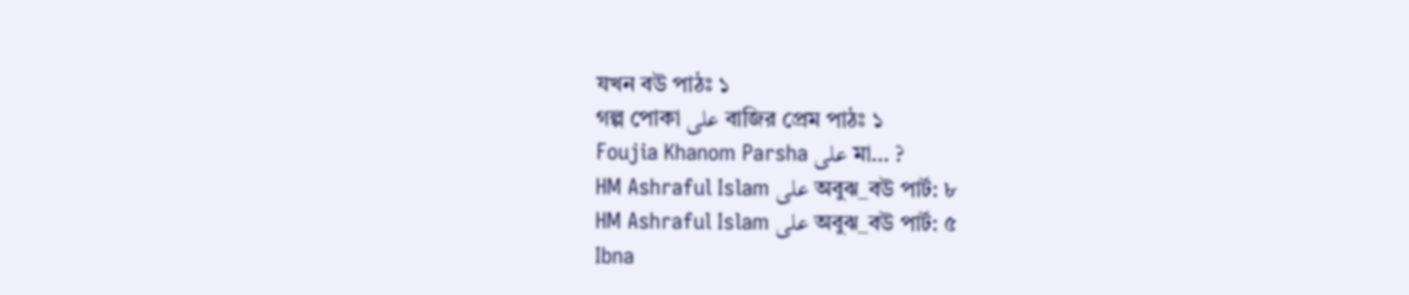যখন বউ পাঠঃ ১
গল্প পোকা على বাজির প্রেম পাঠঃ ১
Foujia Khanom Parsha على মা… ?
HM Ashraful Islam على অবুঝ_বউ পার্ট: ৮
HM Ashraful Islam على অবুঝ_বউ পার্ট: ৫
Ibna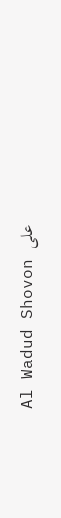Al Wadud Shovon على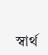স্বার্থ